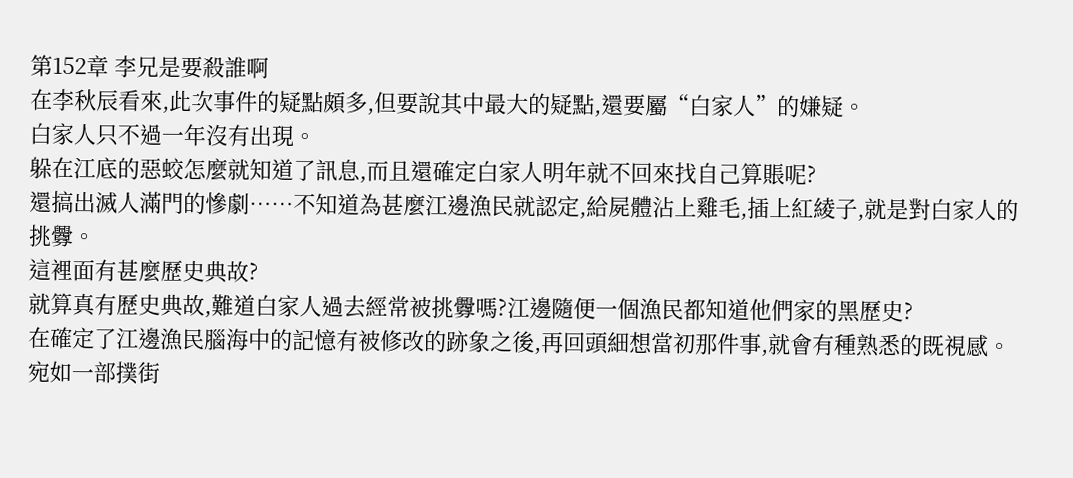第152章 李兄是要殺誰啊
在李秋辰看來,此次事件的疑點頗多,但要說其中最大的疑點,還要屬“白家人”的嫌疑。
白家人只不過一年沒有出現。
躲在江底的惡蛟怎麼就知道了訊息,而且還確定白家人明年就不回來找自己算賬呢?
還搞出滅人滿門的慘劇……不知道為甚麼江邊漁民就認定,給屍體沾上雞毛,插上紅綾子,就是對白家人的挑釁。
這裡面有甚麼歷史典故?
就算真有歷史典故,難道白家人過去經常被挑釁嗎?江邊隨便一個漁民都知道他們家的黑歷史?
在確定了江邊漁民腦海中的記憶有被修改的跡象之後,再回頭細想當初那件事,就會有種熟悉的既視感。
宛如一部撲街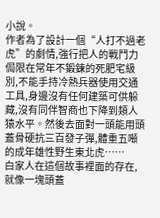小說。
作者為了設計一個“人打不過老虎”的劇情,強行把人的戰鬥力侷限在常年不鍛鍊的死肥宅級別,不能手持冷熱兵器使用交通工具,身邊沒有任何建築可供躲藏,沒有同伴智商也下降到類人猿水平。然後去面對一頭能用頭蓋骨硬抗三百發子彈,體重五噸的成年雄性野生東北虎……
白家人在這個故事裡面的存在,就像一塊頭蓋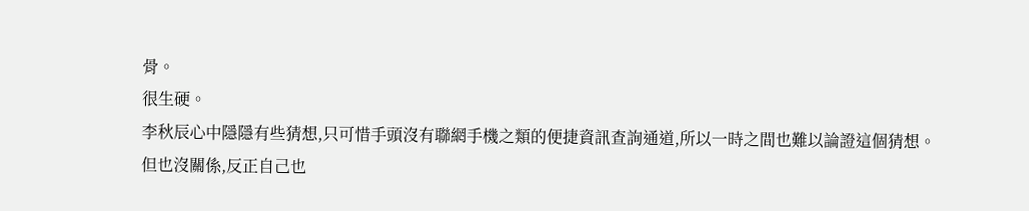骨。
很生硬。
李秋辰心中隱隱有些猜想,只可惜手頭沒有聯網手機之類的便捷資訊查詢通道,所以一時之間也難以論證這個猜想。
但也沒關係,反正自己也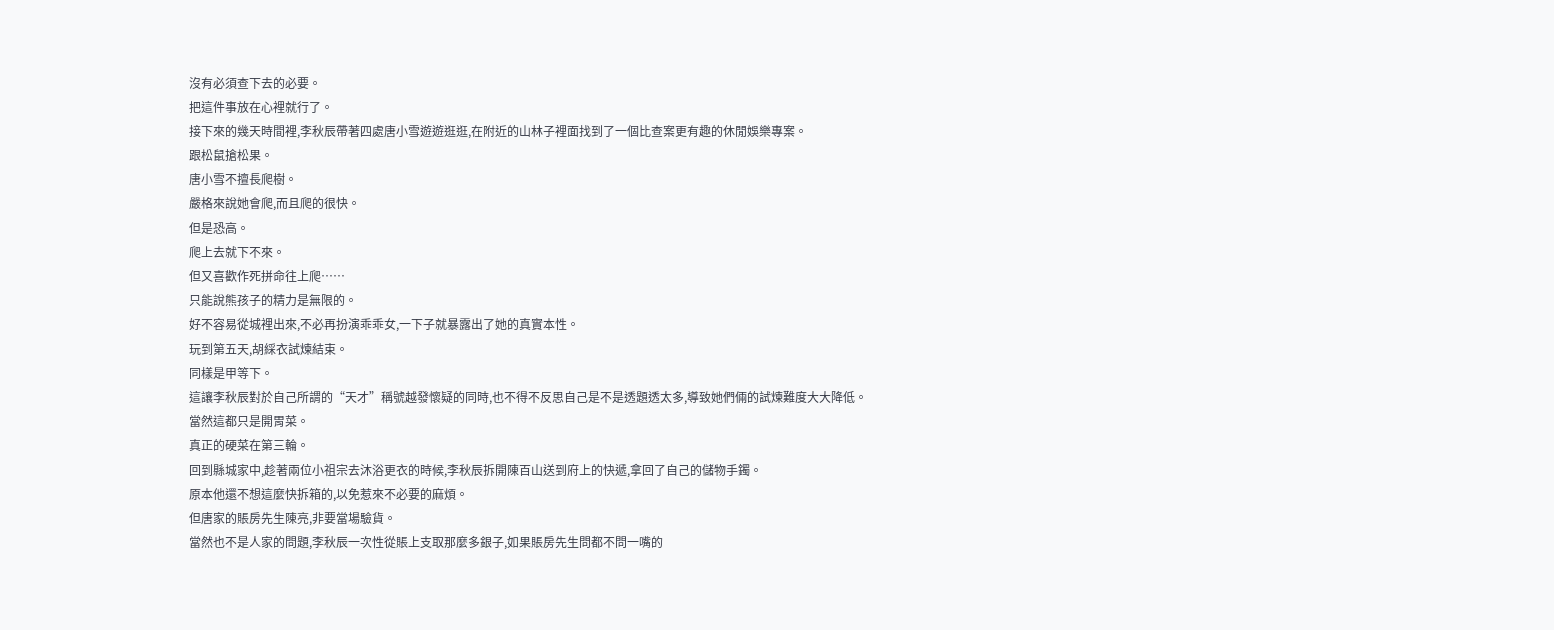沒有必須查下去的必要。
把這件事放在心裡就行了。
接下來的幾天時間裡,李秋辰帶著四處唐小雪遊遊逛逛,在附近的山林子裡面找到了一個比查案更有趣的休閒娛樂專案。
跟松鼠搶松果。
唐小雪不擅長爬樹。
嚴格來說她會爬,而且爬的很快。
但是恐高。
爬上去就下不來。
但又喜歡作死拼命往上爬……
只能說熊孩子的精力是無限的。
好不容易從城裡出來,不必再扮演乖乖女,一下子就暴露出了她的真實本性。
玩到第五天,胡綵衣試煉結束。
同樣是甲等下。
這讓李秋辰對於自己所謂的“天才”稱號越發懷疑的同時,也不得不反思自己是不是透題透太多,導致她們倆的試煉難度大大降低。
當然這都只是開胃菜。
真正的硬菜在第三輪。
回到縣城家中,趁著兩位小祖宗去沐浴更衣的時候,李秋辰拆開陳百山送到府上的快遞,拿回了自己的儲物手鐲。
原本他還不想這麼快拆箱的,以免惹來不必要的麻煩。
但唐家的賬房先生陳亮,非要當場驗貨。
當然也不是人家的問題,李秋辰一次性從賬上支取那麼多銀子,如果賬房先生問都不問一嘴的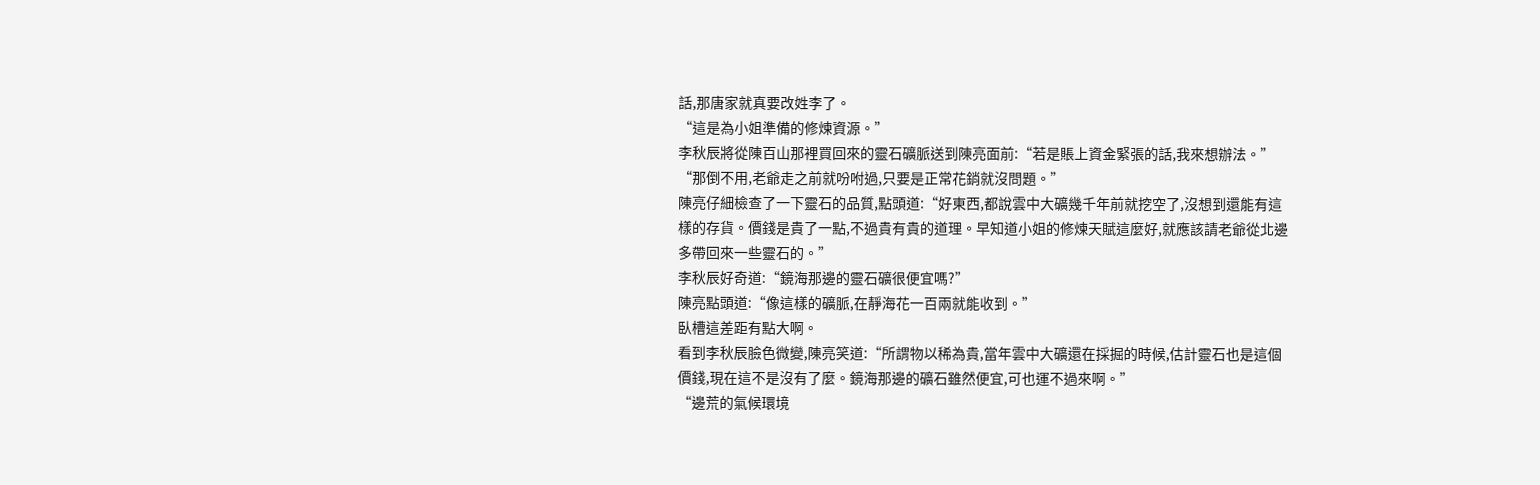話,那唐家就真要改姓李了。
“這是為小姐準備的修煉資源。”
李秋辰將從陳百山那裡買回來的靈石礦脈送到陳亮面前:“若是賬上資金緊張的話,我來想辦法。”
“那倒不用,老爺走之前就吩咐過,只要是正常花銷就沒問題。”
陳亮仔細檢查了一下靈石的品質,點頭道:“好東西,都說雲中大礦幾千年前就挖空了,沒想到還能有這樣的存貨。價錢是貴了一點,不過貴有貴的道理。早知道小姐的修煉天賦這麼好,就應該請老爺從北邊多帶回來一些靈石的。”
李秋辰好奇道:“鏡海那邊的靈石礦很便宜嗎?”
陳亮點頭道:“像這樣的礦脈,在靜海花一百兩就能收到。”
臥槽這差距有點大啊。
看到李秋辰臉色微變,陳亮笑道:“所謂物以稀為貴,當年雲中大礦還在採掘的時候,估計靈石也是這個價錢,現在這不是沒有了麼。鏡海那邊的礦石雖然便宜,可也運不過來啊。”
“邊荒的氣候環境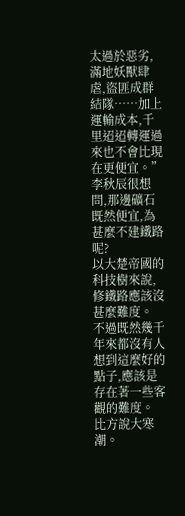太過於惡劣,滿地妖獸肆虐,盜匪成群結隊……加上運輸成本,千里迢迢轉運過來也不會比現在更便宜。”
李秋辰很想問,那邊礦石既然便宜,為甚麼不建鐵路呢?
以大楚帝國的科技樹來說,修鐵路應該沒甚麼難度。
不過既然幾千年來都沒有人想到這麼好的點子,應該是存在著一些客觀的難度。
比方說大寒潮。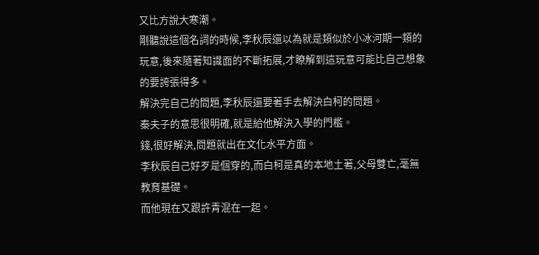又比方說大寒潮。
剛聽說這個名詞的時候,李秋辰還以為就是類似於小冰河期一類的玩意,後來隨著知識面的不斷拓展,才瞭解到這玩意可能比自己想象的要誇張得多。
解決完自己的問題,李秋辰還要著手去解決白柯的問題。
秦夫子的意思很明確,就是給他解決入學的門檻。
錢,很好解決,問題就出在文化水平方面。
李秋辰自己好歹是個穿的,而白柯是真的本地土著,父母雙亡,毫無教育基礎。
而他現在又跟許青混在一起。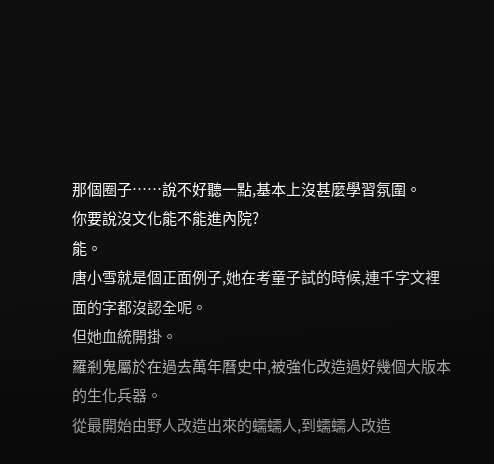那個圈子……說不好聽一點,基本上沒甚麼學習氛圍。
你要說沒文化能不能進內院?
能。
唐小雪就是個正面例子,她在考童子試的時候,連千字文裡面的字都沒認全呢。
但她血統開掛。
羅剎鬼屬於在過去萬年曆史中,被強化改造過好幾個大版本的生化兵器。
從最開始由野人改造出來的蠕蠕人,到蠕蠕人改造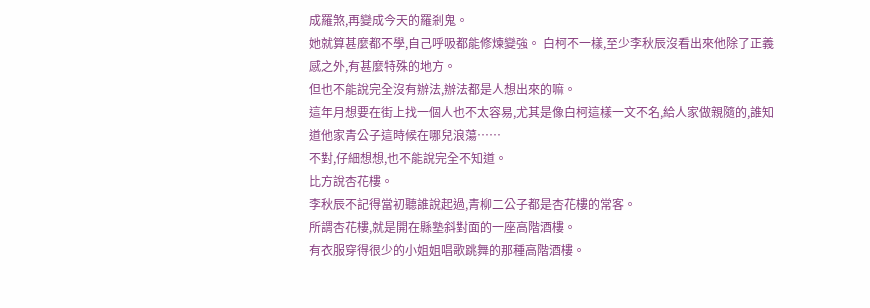成羅煞,再變成今天的羅剎鬼。
她就算甚麼都不學,自己呼吸都能修煉變強。 白柯不一樣,至少李秋辰沒看出來他除了正義感之外,有甚麼特殊的地方。
但也不能說完全沒有辦法,辦法都是人想出來的嘛。
這年月想要在街上找一個人也不太容易,尤其是像白柯這樣一文不名,給人家做親隨的,誰知道他家青公子這時候在哪兒浪蕩……
不對,仔細想想,也不能說完全不知道。
比方說杏花樓。
李秋辰不記得當初聽誰說起過,青柳二公子都是杏花樓的常客。
所謂杏花樓,就是開在縣塾斜對面的一座高階酒樓。
有衣服穿得很少的小姐姐唱歌跳舞的那種高階酒樓。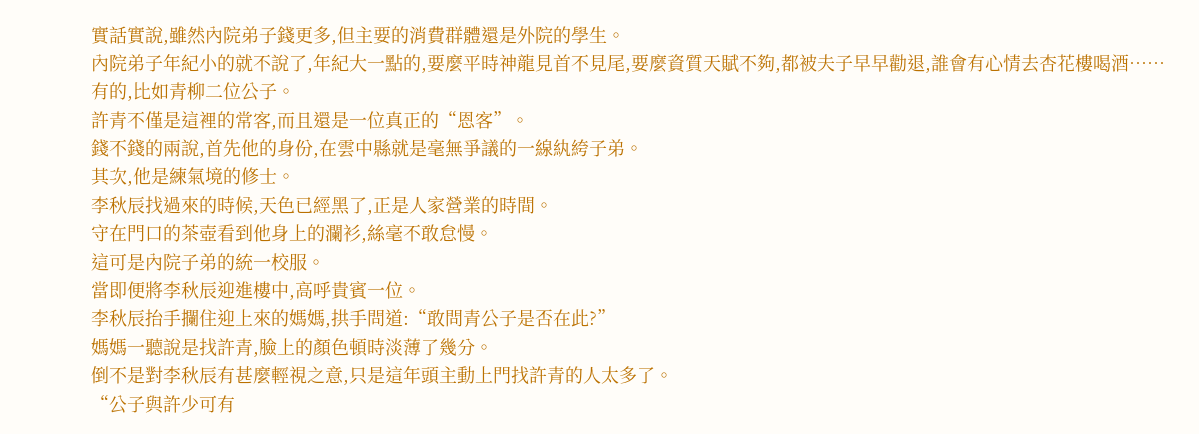實話實說,雖然內院弟子錢更多,但主要的消費群體還是外院的學生。
內院弟子年紀小的就不說了,年紀大一點的,要麼平時神龍見首不見尾,要麼資質天賦不夠,都被夫子早早勸退,誰會有心情去杏花樓喝酒……
有的,比如青柳二位公子。
許青不僅是這裡的常客,而且還是一位真正的“恩客”。
錢不錢的兩說,首先他的身份,在雲中縣就是毫無爭議的一線紈絝子弟。
其次,他是練氣境的修士。
李秋辰找過來的時候,天色已經黑了,正是人家營業的時間。
守在門口的茶壺看到他身上的瀾衫,絲毫不敢怠慢。
這可是內院子弟的統一校服。
當即便將李秋辰迎進樓中,高呼貴賓一位。
李秋辰抬手攔住迎上來的媽媽,拱手問道:“敢問青公子是否在此?”
媽媽一聽說是找許青,臉上的顏色頓時淡薄了幾分。
倒不是對李秋辰有甚麼輕視之意,只是這年頭主動上門找許青的人太多了。
“公子與許少可有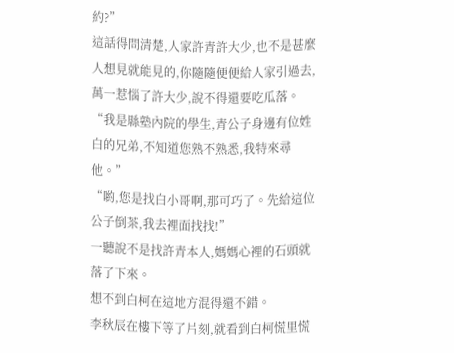約?”
這話得問清楚,人家許青許大少,也不是甚麼人想見就能見的,你隨隨便便給人家引過去,萬一惹惱了許大少,說不得還要吃瓜落。
“我是縣塾內院的學生,青公子身邊有位姓白的兄弟,不知道您熟不熟悉,我特來尋他。”
“喲,您是找白小哥啊,那可巧了。先給這位公子倒茶,我去裡面找找!”
一聽說不是找許青本人,媽媽心裡的石頭就落了下來。
想不到白柯在這地方混得還不錯。
李秋辰在樓下等了片刻,就看到白柯慌里慌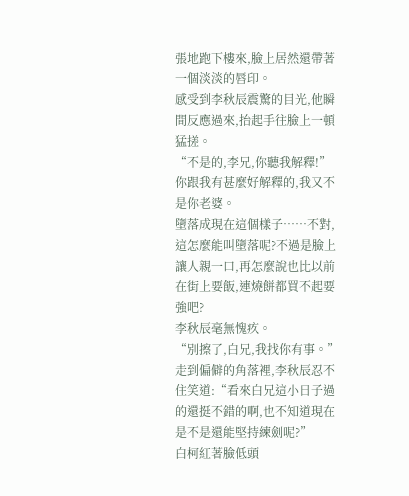張地跑下樓來,臉上居然還帶著一個淡淡的唇印。
感受到李秋辰震驚的目光,他瞬間反應過來,抬起手往臉上一頓猛搓。
“不是的,李兄,你聽我解釋!”
你跟我有甚麼好解釋的,我又不是你老婆。
墮落成現在這個樣子……不對,這怎麼能叫墮落呢?不過是臉上讓人親一口,再怎麼說也比以前在街上要飯,連燒餅都買不起要強吧?
李秋辰毫無愧疚。
“別擦了,白兄,我找你有事。”
走到偏僻的角落裡,李秋辰忍不住笑道:“看來白兄這小日子過的還挺不錯的啊,也不知道現在是不是還能堅持練劍呢?”
白柯紅著臉低頭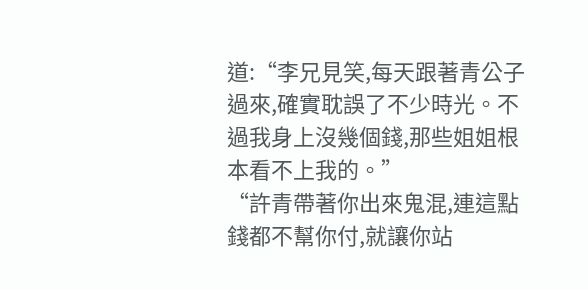道:“李兄見笑,每天跟著青公子過來,確實耽誤了不少時光。不過我身上沒幾個錢,那些姐姐根本看不上我的。”
“許青帶著你出來鬼混,連這點錢都不幫你付,就讓你站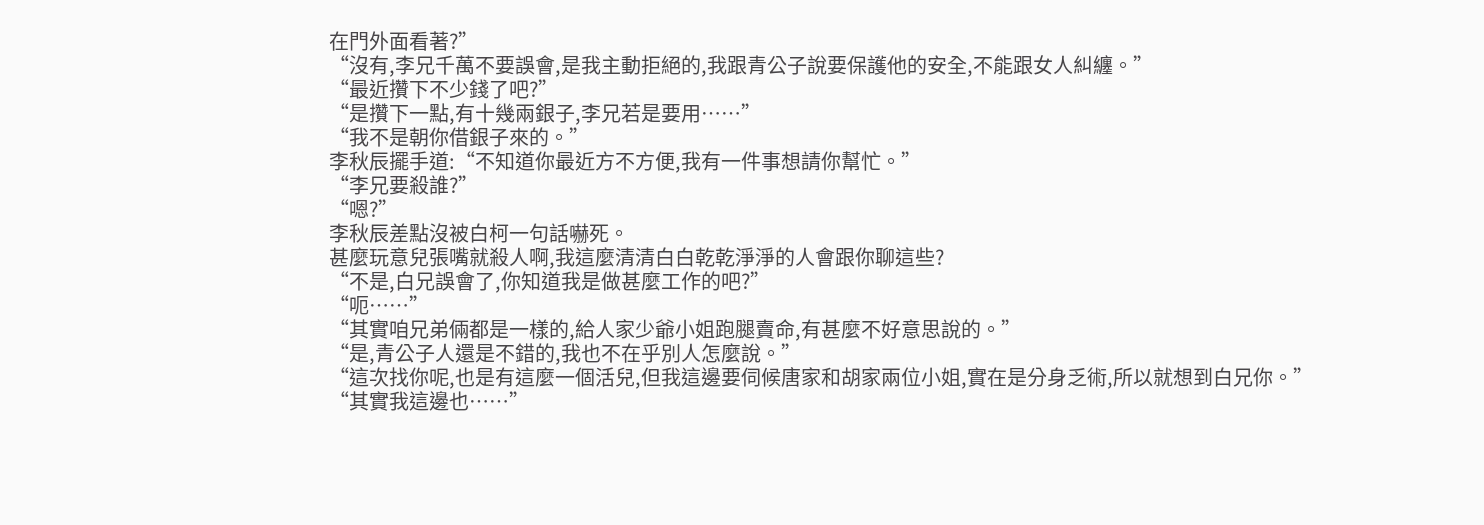在門外面看著?”
“沒有,李兄千萬不要誤會,是我主動拒絕的,我跟青公子說要保護他的安全,不能跟女人糾纏。”
“最近攢下不少錢了吧?”
“是攢下一點,有十幾兩銀子,李兄若是要用……”
“我不是朝你借銀子來的。”
李秋辰擺手道:“不知道你最近方不方便,我有一件事想請你幫忙。”
“李兄要殺誰?”
“嗯?”
李秋辰差點沒被白柯一句話嚇死。
甚麼玩意兒張嘴就殺人啊,我這麼清清白白乾乾淨淨的人會跟你聊這些?
“不是,白兄誤會了,你知道我是做甚麼工作的吧?”
“呃……”
“其實咱兄弟倆都是一樣的,給人家少爺小姐跑腿賣命,有甚麼不好意思說的。”
“是,青公子人還是不錯的,我也不在乎別人怎麼說。”
“這次找你呢,也是有這麼一個活兒,但我這邊要伺候唐家和胡家兩位小姐,實在是分身乏術,所以就想到白兄你。”
“其實我這邊也……”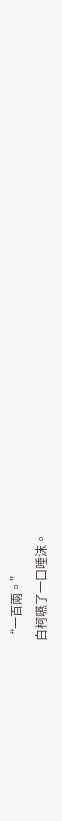“一百兩。”
白柯嚥了一口唾沫。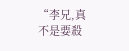“李兄,真不是要殺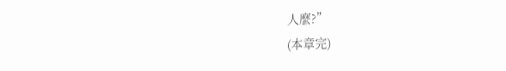人麼?”
(本章完)